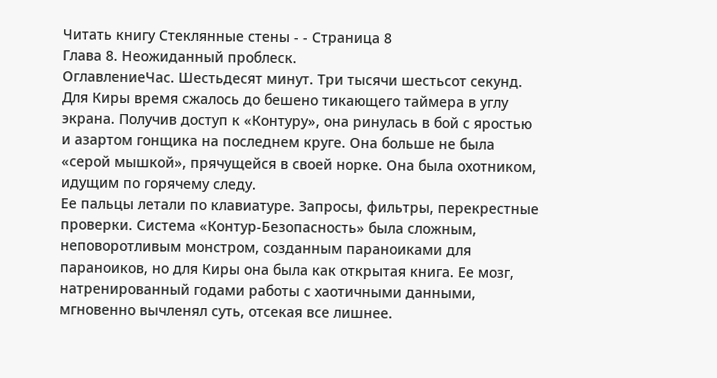Читать книгу Стеклянные стены - - Страница 8
Глава 8. Неожиданный проблеск.
ОглавлениеЧас. Шестьдесят минут. Три тысячи шестьсот секунд.
Для Киры время сжалось до бешено тикающего таймера в углу экрана. Получив доступ к «Контуру», она ринулась в бой с яростью и азартом гонщика на последнем круге. Она больше не была «серой мышкой», прячущейся в своей норке. Она была охотником, идущим по горячему следу.
Ее пальцы летали по клавиатуре. Запросы, фильтры, перекрестные проверки. Система «Контур-Безопасность» была сложным, неповоротливым монстром, созданным параноиками для параноиков, но для Киры она была как открытая книга. Ее мозг, натренированный годами работы с хаотичными данными, мгновенно вычленял суть, отсекая все лишнее.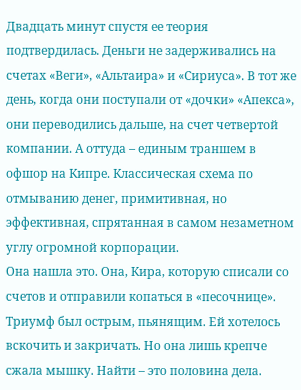Двадцать минут спустя ее теория подтвердилась. Деньги не задерживались на счетах «Веги», «Альтаира» и «Сириуса». В тот же день, когда они поступали от «дочки» «Апекса», они переводились дальше, на счет четвертой компании. А оттуда – единым траншем в офшор на Кипре. Классическая схема по отмыванию денег, примитивная, но эффективная, спрятанная в самом незаметном углу огромной корпорации.
Она нашла это. Она, Кира, которую списали со счетов и отправили копаться в «песочнице». Триумф был острым, пьянящим. Ей хотелось вскочить и закричать. Но она лишь крепче сжала мышку. Найти – это половина дела.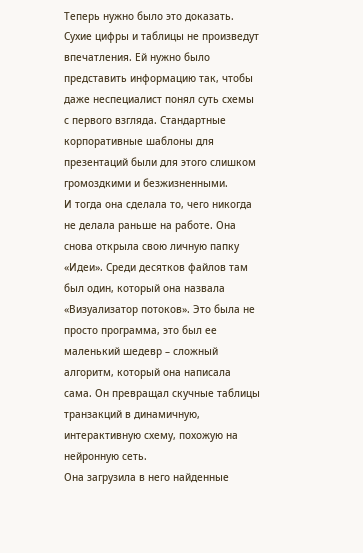Теперь нужно было это доказать.
Сухие цифры и таблицы не произведут впечатления. Ей нужно было представить информацию так, чтобы даже неспециалист понял суть схемы с первого взгляда. Стандартные корпоративные шаблоны для презентаций были для этого слишком громоздкими и безжизненными.
И тогда она сделала то, чего никогда не делала раньше на работе. Она снова открыла свою личную папку «Идеи». Среди десятков файлов там был один, который она назвала «Визуализатор потоков». Это была не просто программа, это был ее маленький шедевр – сложный алгоритм, который она написала сама. Он превращал скучные таблицы транзакций в динамичную, интерактивную схему, похожую на нейронную сеть.
Она загрузила в него найденные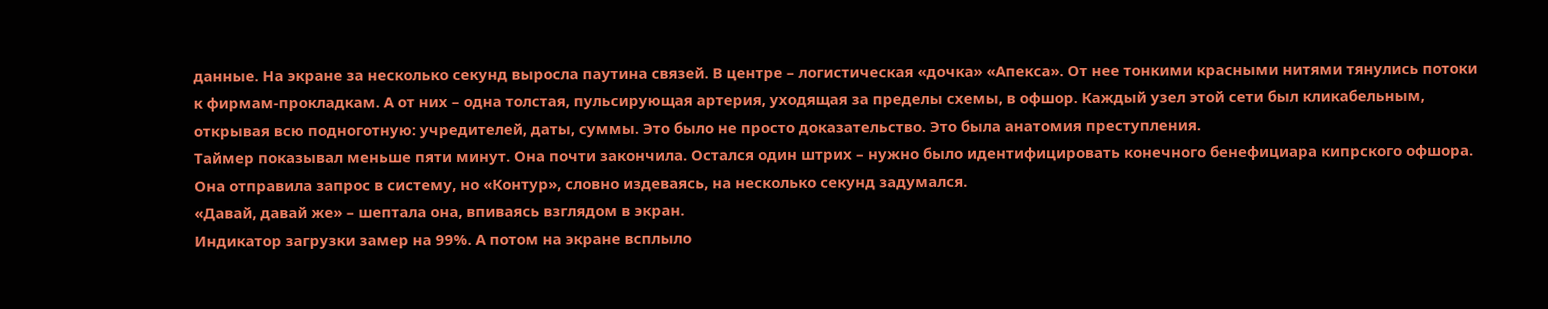данные. На экране за несколько секунд выросла паутина связей. В центре – логистическая «дочка» «Апекса». От нее тонкими красными нитями тянулись потоки к фирмам-прокладкам. А от них – одна толстая, пульсирующая артерия, уходящая за пределы схемы, в офшор. Каждый узел этой сети был кликабельным, открывая всю подноготную: учредителей, даты, суммы. Это было не просто доказательство. Это была анатомия преступления.
Таймер показывал меньше пяти минут. Она почти закончила. Остался один штрих – нужно было идентифицировать конечного бенефициара кипрского офшора. Она отправила запрос в систему, но «Контур», словно издеваясь, на несколько секунд задумался.
«Давай, давай же» – шептала она, впиваясь взглядом в экран.
Индикатор загрузки замер на 99%. А потом на экране всплыло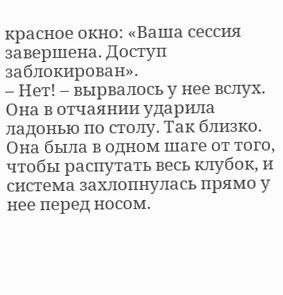красное окно: «Ваша сессия завершена. Доступ заблокирован».
– Нет! – вырвалось у нее вслух.
Она в отчаянии ударила ладонью по столу. Так близко. Она была в одном шаге от того, чтобы распутать весь клубок, и система захлопнулась прямо у нее перед носом.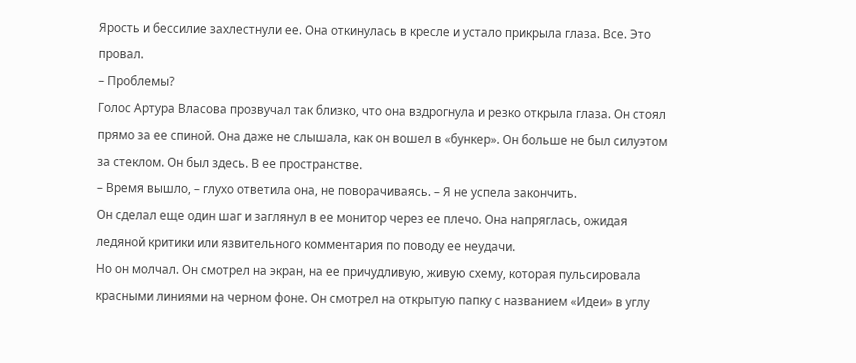Ярость и бессилие захлестнули ее. Она откинулась в кресле и устало прикрыла глаза. Все. Это провал.
– Проблемы?
Голос Артура Власова прозвучал так близко, что она вздрогнула и резко открыла глаза. Он стоял прямо за ее спиной. Она даже не слышала, как он вошел в «бункер». Он больше не был силуэтом за стеклом. Он был здесь. В ее пространстве.
– Время вышло, – глухо ответила она, не поворачиваясь. – Я не успела закончить.
Он сделал еще один шаг и заглянул в ее монитор через ее плечо. Она напряглась, ожидая ледяной критики или язвительного комментария по поводу ее неудачи.
Но он молчал. Он смотрел на экран, на ее причудливую, живую схему, которая пульсировала красными линиями на черном фоне. Он смотрел на открытую папку с названием «Идеи» в углу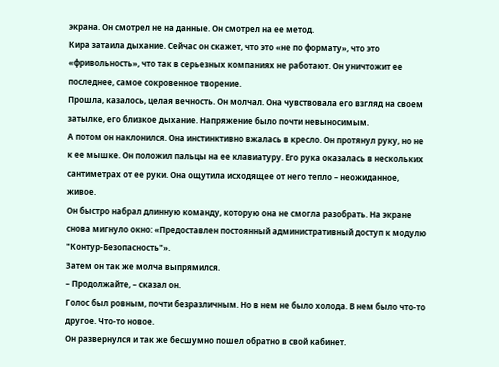экрана. Он смотрел не на данные. Он смотрел на ее метод.
Кира затаила дыхание. Сейчас он скажет, что это «не по формату», что это «фривольность», что так в серьезных компаниях не работают. Он уничтожит ее последнее, самое сокровенное творение.
Прошла, казалось, целая вечность. Он молчал. Она чувствовала его взгляд на своем затылке, его близкое дыхание. Напряжение было почти невыносимым.
А потом он наклонился. Она инстинктивно вжалась в кресло. Он протянул руку, но не к ее мышке. Он положил пальцы на ее клавиатуру. Его рука оказалась в нескольких сантиметрах от ее руки. Она ощутила исходящее от него тепло – неожиданное, живое.
Он быстро набрал длинную команду, которую она не смогла разобрать. На экране снова мигнуло окно: «Предоставлен постоянный административный доступ к модулю "Контур-Безопасность"».
Затем он так же молча выпрямился.
– Продолжайте, – сказал он.
Голос был ровным, почти безразличным. Но в нем не было холода. В нем было что-то другое. Что-то новое.
Он развернулся и так же бесшумно пошел обратно в свой кабинет.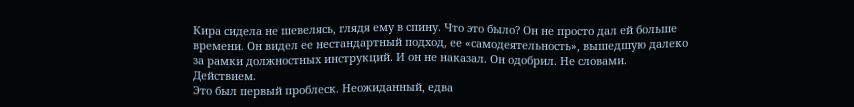Кира сидела не шевелясь, глядя ему в спину. Что это было? Он не просто дал ей больше времени. Он видел ее нестандартный подход, ее «самодеятельность», вышедшую далеко за рамки должностных инструкций. И он не наказал. Он одобрил. Не словами. Действием.
Это был первый проблеск. Неожиданный, едва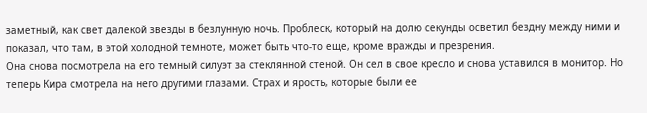заметный, как свет далекой звезды в безлунную ночь. Проблеск, который на долю секунды осветил бездну между ними и показал, что там, в этой холодной темноте, может быть что-то еще, кроме вражды и презрения.
Она снова посмотрела на его темный силуэт за стеклянной стеной. Он сел в свое кресло и снова уставился в монитор. Но теперь Кира смотрела на него другими глазами. Страх и ярость, которые были ее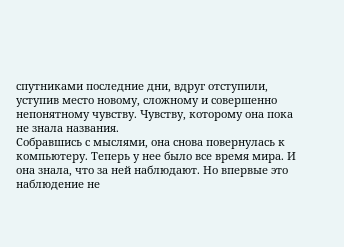спутниками последние дни, вдруг отступили, уступив место новому, сложному и совершенно непонятному чувству. Чувству, которому она пока не знала названия.
Собравшись с мыслями, она снова повернулась к компьютеру. Теперь у нее было все время мира. И она знала, что за ней наблюдают. Но впервые это наблюдение не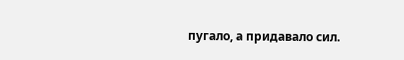пугало, а придавало сил.